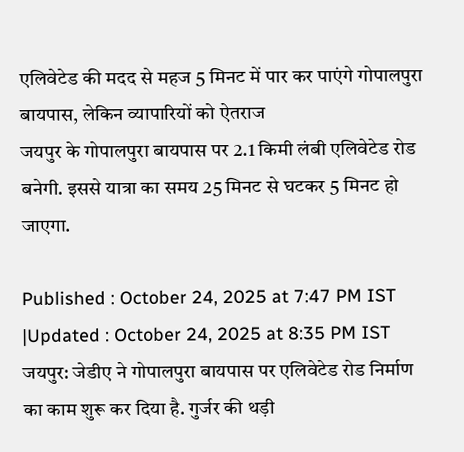एलिवेटेड की मदद से महज 5 मिनट में पार कर पाएंगे गोपालपुरा बायपास, लेकिन व्यापारियों को ऐतराज
जयपुर के गोपालपुरा बायपास पर 2.1 किमी लंबी एलिवेटेड रोड बनेगी. इससे यात्रा का समय 25 मिनट से घटकर 5 मिनट हो जाएगा.

Published : October 24, 2025 at 7:47 PM IST
|Updated : October 24, 2025 at 8:35 PM IST
जयपुर: जेडीए ने गोपालपुरा बायपास पर एलिवेटेड रोड निर्माण का काम शुरू कर दिया है. गुर्जर की थड़ी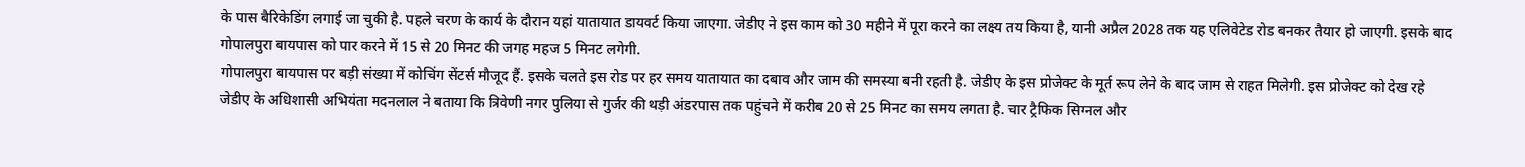के पास बैरिकेडिंग लगाई जा चुकी है. पहले चरण के कार्य के दौरान यहां यातायात डायवर्ट किया जाएगा. जेडीए ने इस काम को 30 महीने में पूरा करने का लक्ष्य तय किया है, यानी अप्रैल 2028 तक यह एलिवेटेड रोड बनकर तैयार हो जाएगी. इसके बाद गोपालपुरा बायपास को पार करने में 15 से 20 मिनट की जगह महज 5 मिनट लगेगी.
गोपालपुरा बायपास पर बड़ी संख्या में कोचिंग सेंटर्स मौजूद हैं. इसके चलते इस रोड पर हर समय यातायात का दबाव और जाम की समस्या बनी रहती है. जेडीए के इस प्रोजेक्ट के मूर्त रूप लेने के बाद जाम से राहत मिलेगी. इस प्रोजेक्ट को देख रहे जेडीए के अधिशासी अभियंता मदनलाल ने बताया कि त्रिवेणी नगर पुलिया से गुर्जर की थड़ी अंडरपास तक पहुंचने में करीब 20 से 25 मिनट का समय लगता है. चार ट्रैफिक सिग्नल और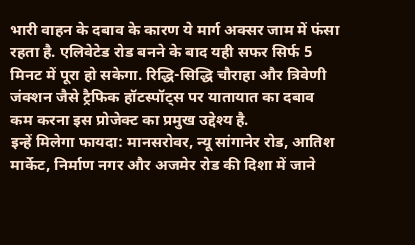भारी वाहन के दबाव के कारण ये मार्ग अक्सर जाम में फंसा रहता है. एलिवेटेड रोड बनने के बाद यही सफर सिर्फ 5 मिनट में पूरा हो सकेगा. रिद्धि-सिद्धि चौराहा और त्रिवेणी जंक्शन जैसे ट्रैफिक हॉटस्पॉट्स पर यातायात का दबाव कम करना इस प्रोजेक्ट का प्रमुख उद्देश्य है.
इन्हें मिलेगा फायदा: मानसरोवर, न्यू सांगानेर रोड, आतिश मार्केट, निर्माण नगर और अजमेर रोड की दिशा में जाने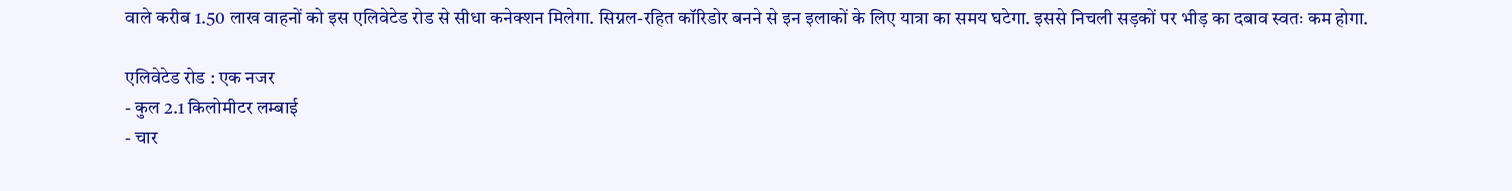वाले करीब 1.50 लाख वाहनों को इस एलिवेटेड रोड से सीधा कनेक्शन मिलेगा. सिग्नल-रहित कॉरिडोर बनने से इन इलाकों के लिए यात्रा का समय घटेगा. इससे निचली सड़कों पर भीड़ का दबाव स्वतः कम होगा.

एलिवेटेड रोड : एक नजर
- कुल 2.1 किलोमीटर लम्बाई
- चार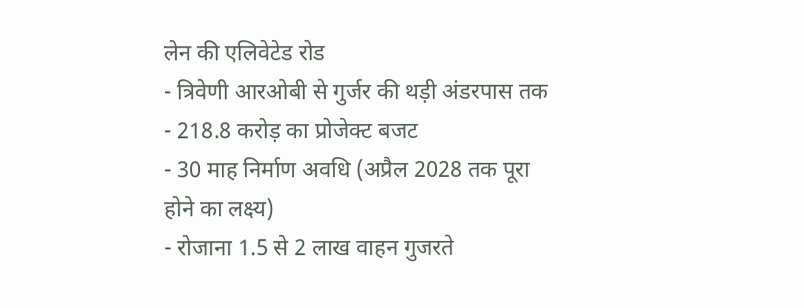लेन की एलिवेटेड रोड
- त्रिवेणी आरओबी से गुर्जर की थड़ी अंडरपास तक
- 218.8 करोड़ का प्रोजेक्ट बजट
- 30 माह निर्माण अवधि (अप्रैल 2028 तक पूरा होने का लक्ष्य)
- रोजाना 1.5 से 2 लाख वाहन गुजरते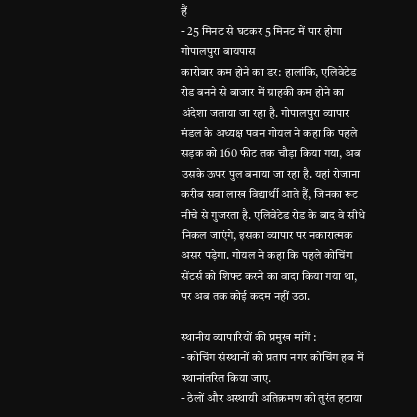हैं
- 25 मिनट से घटकर 5 मिनट में पार होगा गोपालपुरा बायपास
कारोबार कम होने का डर: हालांकि, एलिवेटेड रोड बनने से बाजार में ग्राहकी कम होने का अंदेशा जताया जा रहा है. गोपालपुरा व्यापार मंडल के अध्यक्ष पवन गोयल ने कहा कि पहले सड़क को 160 फीट तक चौड़ा किया गया, अब उसके ऊपर पुल बनाया जा रहा है. यहां रोजाना करीब सवा लाख विद्यार्थी आते हैं, जिनका रूट नीचे से गुजरता है. एलिवेटेड रोड के बाद वे सीधे निकल जाएंगे, इसका व्यापार पर नकारात्मक असर पड़ेगा. गोयल ने कहा कि पहले कोचिंग सेंटर्स को शिफ्ट करने का वादा किया गया था, पर अब तक कोई कदम नहीं उठा.

स्थानीय व्यापारियों की प्रमुख मांगें :
- कोचिंग संस्थानों को प्रताप नगर कोचिंग हब में स्थानांतरित किया जाए.
- ठेलों और अस्थायी अतिक्रमण को तुरंत हटाया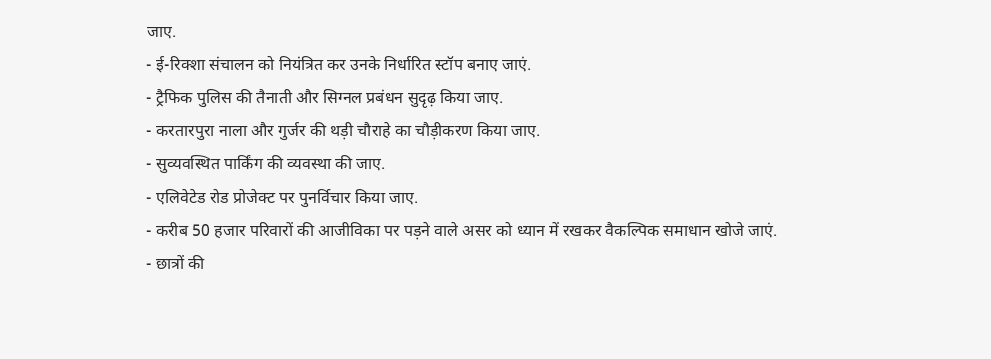जाए.
- ई-रिक्शा संचालन को नियंत्रित कर उनके निर्धारित स्टॉप बनाए जाएं.
- ट्रैफिक पुलिस की तैनाती और सिग्नल प्रबंधन सुदृढ़ किया जाए.
- करतारपुरा नाला और गुर्जर की थड़ी चौराहे का चौड़ीकरण किया जाए.
- सुव्यवस्थित पार्किंग की व्यवस्था की जाए.
- एलिवेटेड रोड प्रोजेक्ट पर पुनर्विचार किया जाए.
- करीब 50 हजार परिवारों की आजीविका पर पड़ने वाले असर को ध्यान में रखकर वैकल्पिक समाधान खोजे जाएं.
- छात्रों की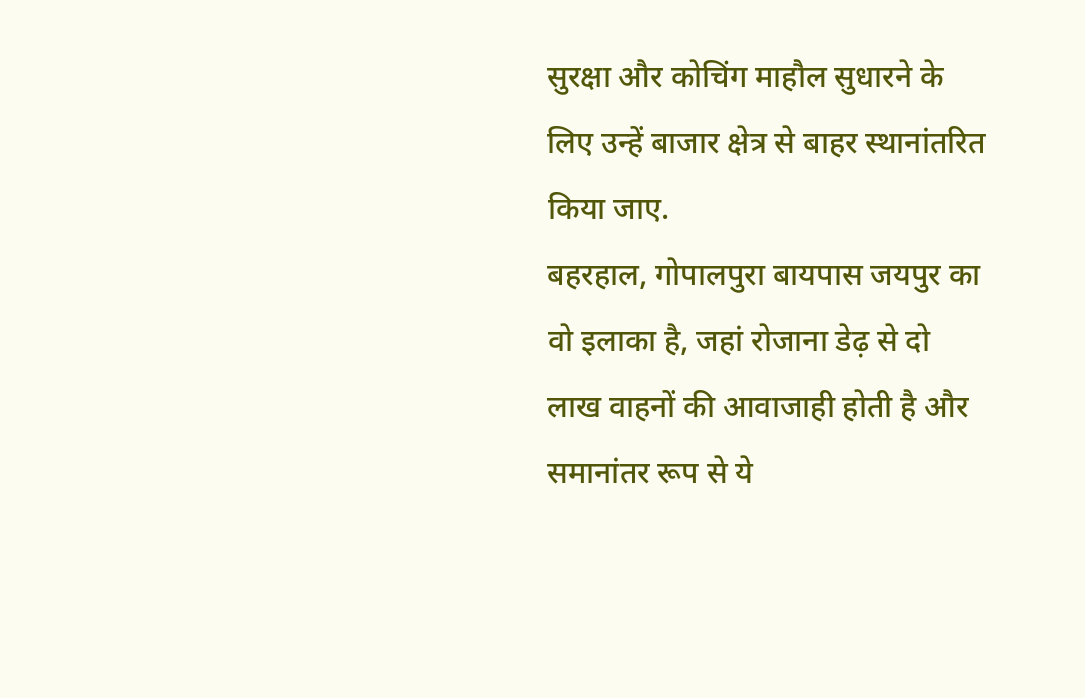सुरक्षा और कोचिंग माहौल सुधारने के लिए उन्हें बाजार क्षेत्र से बाहर स्थानांतरित किया जाए.
बहरहाल, गोपालपुरा बायपास जयपुर का वो इलाका है, जहां रोजाना डेढ़ से दो लाख वाहनों की आवाजाही होती है और समानांतर रूप से ये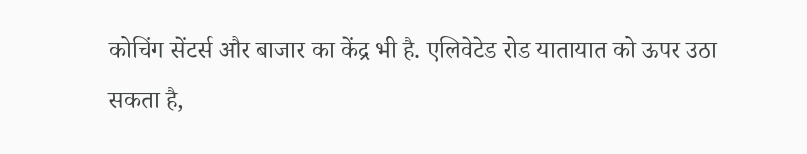कोचिंग सेंटर्स और बाजार का केंद्र भी है. एलिवेटेड रोड यातायात को ऊपर उठा सकता है,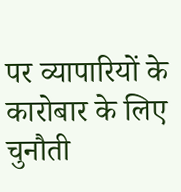पर व्यापारियों के कारोबार के लिए चुनौती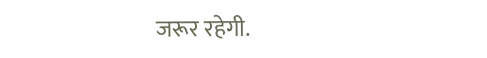जरूर रहेगी.